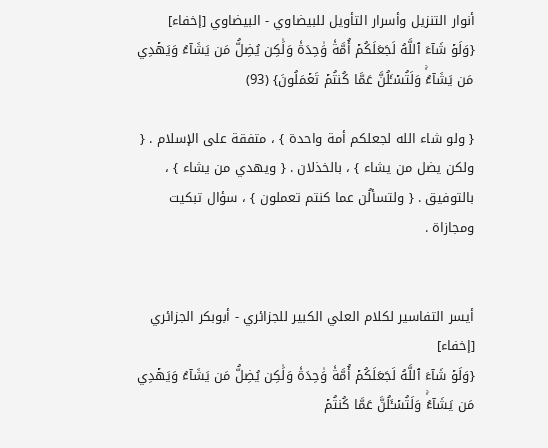أنوار التنزيل وأسرار التأويل للبيضاوي - البيضاوي [إخفاء]
{وَلَوۡ شَآءَ ٱللَّهُ لَجَعَلَكُمۡ أُمَّةٗ وَٰحِدَةٗ وَلَٰكِن يُضِلُّ مَن يَشَآءُ وَيَهۡدِي مَن يَشَآءُۚ وَلَتُسۡـَٔلُنَّ عَمَّا كُنتُمۡ تَعۡمَلُونَ} (93)

{ ولو شاء الله لجعلكم أمة واحدة } ، متفقة على الإسلام . { ولكن يضل من يشاء } ، بالخذلان . { ويهدي من يشاء } ، بالتوفيق . { ولتسألُن عما كنتم تعملون } ، سؤال تبكيت ومجازاة .


أيسر التفاسير لكلام العلي الكبير للجزائري - أبوبكر الجزائري [إخفاء]
{وَلَوۡ شَآءَ ٱللَّهُ لَجَعَلَكُمۡ أُمَّةٗ وَٰحِدَةٗ وَلَٰكِن يُضِلُّ مَن يَشَآءُ وَيَهۡدِي مَن يَشَآءُۚ وَلَتُسۡـَٔلُنَّ عَمَّا كُنتُمۡ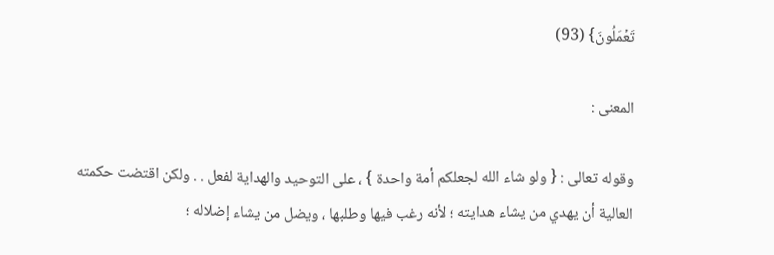تَعۡمَلُونَ} (93)

المعنى :

وقوله تعالى : { ولو شاء الله لجعلكم أمة واحدة } ، على التوحيد والهداية لفعل . . ولكن اقتضت حكمته العالية أن يهدي من يشاء هدايته ؛ لأنه رغب فيها وطلبها ، ويضل من يشاء إضلاله ؛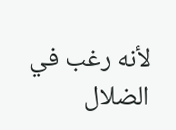لأنه رغب في الضلال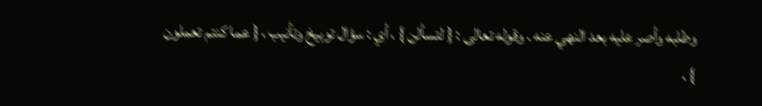وطلبه وأصر عليه بعد النهي عنه . وقوله تعالى : { لتسألن } ، أي : سؤال توبيخ وتأنيب ، { عما كنتم تعملون } ،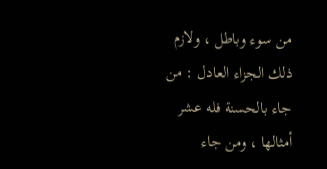من سوء وباطل ، ولازم ذلك الجزاء العادل : من جاء بالحسنة فله عشر أمثالها ، ومن جاء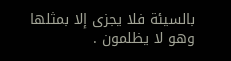بالسيئة فلا يجزى إلا بمثلها وهو لا يظلمون .